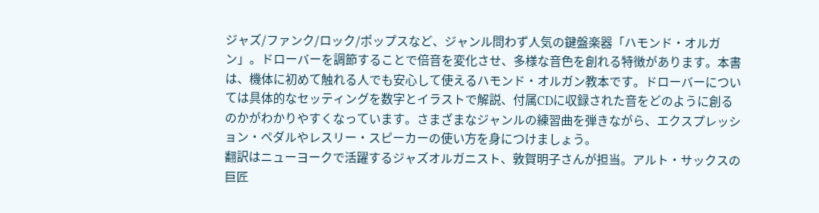ジャズ/ファンク/ロック/ポップスなど、ジャンル問わず人気の鍵盤楽器「ハモンド・オルガン」。ドローバーを調節することで倍音を変化させ、多様な音色を創れる特徴があります。本書は、機体に初めて触れる人でも安心して使えるハモンド・オルガン教本です。ドローバーについては具体的なセッティングを数字とイラストで解説、付属CDに収録された音をどのように創るのかがわかりやすくなっています。さまざまなジャンルの練習曲を弾きながら、エクスプレッション・ペダルやレスリー・スピーカーの使い方を身につけましょう。
翻訳はニューヨークで活躍するジャズオルガニスト、敦賀明子さんが担当。アルト・サックスの巨匠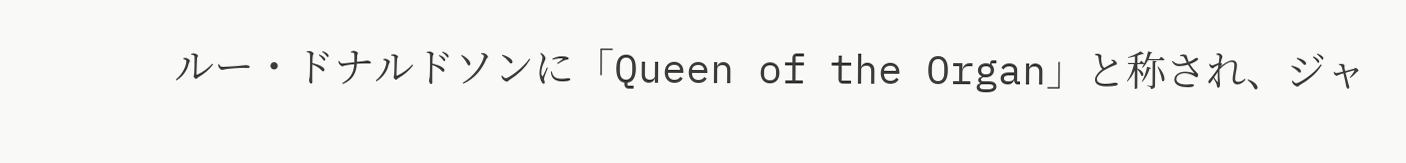ルー・ドナルドソンに「Queen of the Organ」と称され、ジャ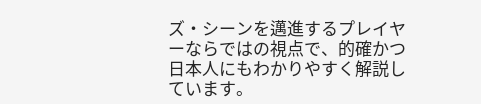ズ・シーンを邁進するプレイヤーならではの視点で、的確かつ日本人にもわかりやすく解説しています。